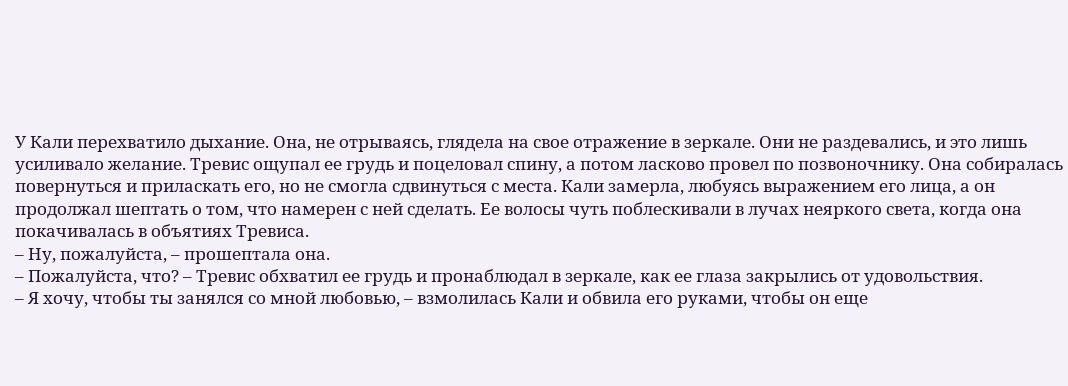У Кали перехватило дыхание. Она, не отрываясь, глядела на свое отражение в зеркале. Они не раздевались, и это лишь усиливало желание. Тревис ощупал ее грудь и поцеловал спину, а потом ласково провел по позвоночнику. Она собиралась повернуться и приласкать его, но не смогла сдвинуться с места. Кали замерла, любуясь выражением его лица, а он продолжал шептать о том, что намерен с ней сделать. Ее волосы чуть поблескивали в лучах неяркого света, когда она покачивалась в объятиях Тревиса.
– Ну, пожалуйста, – прошептала она.
– Пожалуйста, что? – Тревис обхватил ее грудь и пронаблюдал в зеркале, как ее глаза закрылись от удовольствия.
– Я хочу, чтобы ты занялся со мной любовью, – взмолилась Кали и обвила его руками, чтобы он еще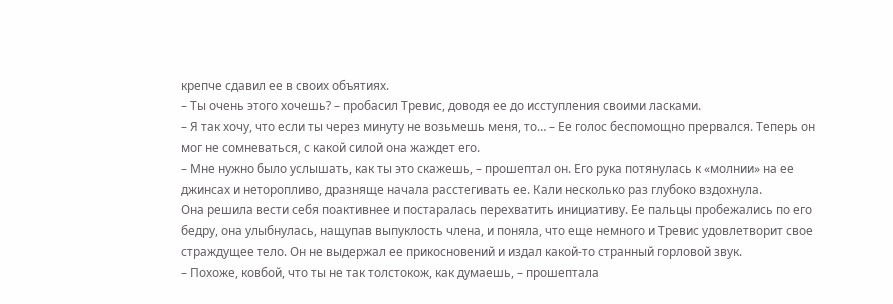крепче сдавил ее в своих объятиях.
– Ты очень этого хочешь? – пробасил Тревис, доводя ее до исступления своими ласками.
– Я так хочу, что если ты через минуту не возьмешь меня, то… – Ее голос беспомощно прервался. Теперь он мог не сомневаться, с какой силой она жаждет его.
– Мне нужно было услышать, как ты это скажешь, – прошептал он. Его рука потянулась к «молнии» на ее джинсах и неторопливо, дразняще начала расстегивать ее. Кали несколько раз глубоко вздохнула.
Она решила вести себя поактивнее и постаралась перехватить инициативу. Ее пальцы пробежались по его бедру, она улыбнулась, нащупав выпуклость члена, и поняла, что еще немного и Тревис удовлетворит свое страждущее тело. Он не выдержал ее прикосновений и издал какой-то странный горловой звук.
– Похоже, ковбой, что ты не так толстокож, как думаешь, – прошептала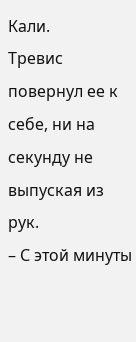Кали.
Тревис повернул ее к себе, ни на секунду не выпуская из рук.
– С этой минуты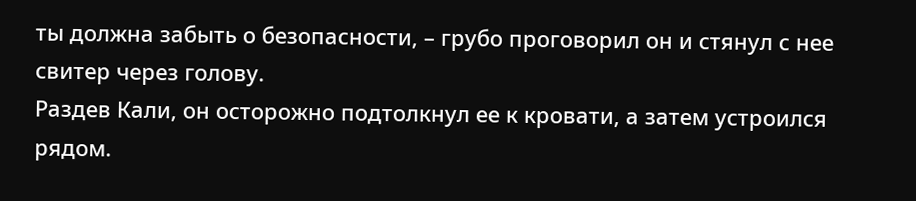ты должна забыть о безопасности, – грубо проговорил он и стянул с нее свитер через голову.
Раздев Кали, он осторожно подтолкнул ее к кровати, а затем устроился рядом.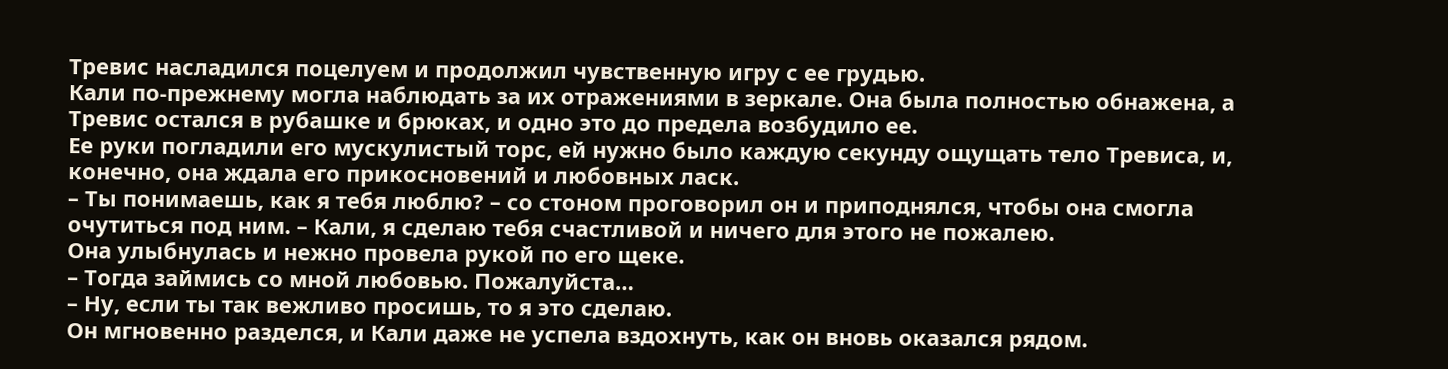Тревис насладился поцелуем и продолжил чувственную игру с ее грудью.
Кали по-прежнему могла наблюдать за их отражениями в зеркале. Она была полностью обнажена, а Тревис остался в рубашке и брюках, и одно это до предела возбудило ее.
Ее руки погладили его мускулистый торс, ей нужно было каждую секунду ощущать тело Тревиса, и, конечно, она ждала его прикосновений и любовных ласк.
– Ты понимаешь, как я тебя люблю? – со стоном проговорил он и приподнялся, чтобы она смогла очутиться под ним. – Кали, я сделаю тебя счастливой и ничего для этого не пожалею.
Она улыбнулась и нежно провела рукой по его щеке.
– Тогда займись со мной любовью. Пожалуйста…
– Ну, если ты так вежливо просишь, то я это сделаю.
Он мгновенно разделся, и Кали даже не успела вздохнуть, как он вновь оказался рядом.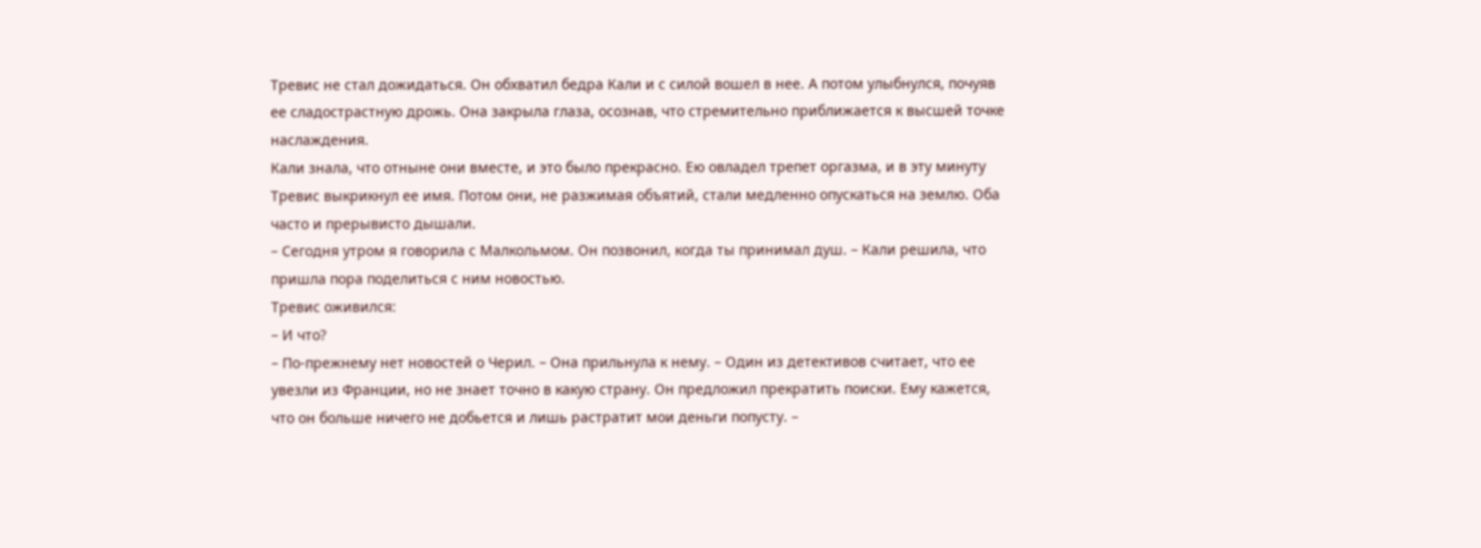Тревис не стал дожидаться. Он обхватил бедра Кали и с силой вошел в нее. А потом улыбнулся, почуяв ее сладострастную дрожь. Она закрыла глаза, осознав, что стремительно приближается к высшей точке наслаждения.
Кали знала, что отныне они вместе, и это было прекрасно. Ею овладел трепет оргазма, и в эту минуту Тревис выкрикнул ее имя. Потом они, не разжимая объятий, стали медленно опускаться на землю. Оба часто и прерывисто дышали.
– Сегодня утром я говорила с Малкольмом. Он позвонил, когда ты принимал душ. – Кали решила, что пришла пора поделиться с ним новостью.
Тревис оживился:
– И что?
– По-прежнему нет новостей о Черил. – Она прильнула к нему. – Один из детективов считает, что ее увезли из Франции, но не знает точно в какую страну. Он предложил прекратить поиски. Ему кажется, что он больше ничего не добьется и лишь растратит мои деньги попусту. –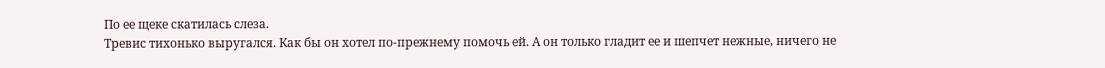По ее щеке скатилась слеза.
Тревис тихонько выругался. Как бы он хотел по-прежнему помочь ей. А он только гладит ее и шепчет нежные, ничего не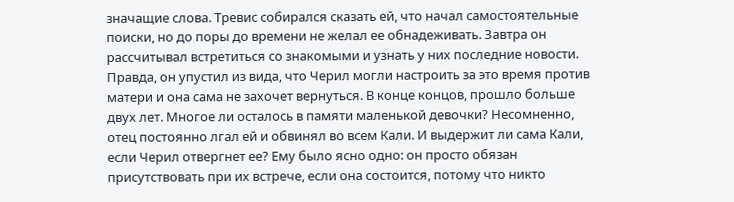значащие слова. Тревис собирался сказать ей, что начал самостоятельные поиски, но до поры до времени не желал ее обнадеживать. Завтра он рассчитывал встретиться со знакомыми и узнать у них последние новости. Правда, он упустил из вида, что Черил могли настроить за это время против матери и она сама не захочет вернуться. В конце концов, прошло больше двух лет. Многое ли осталось в памяти маленькой девочки? Несомненно, отец постоянно лгал ей и обвинял во всем Кали. И выдержит ли сама Кали, если Черил отвергнет ее? Ему было ясно одно: он просто обязан присутствовать при их встрече, если она состоится, потому что никто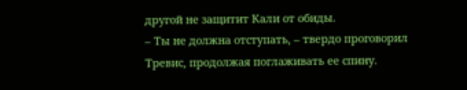другой не защитит Кали от обиды.
– Ты не должна отступать, – твердо проговорил Тревис, продолжая поглаживать ее спину.